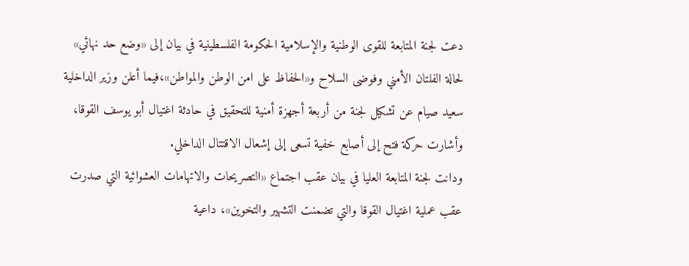دعت لجنة المتابعة للقوى الوطنية والإسلامية الحكومة الفلسطينية في بيان إلى «وضع حد نهائي» لحالة الفلتان الأمني وفوضى السلاح و«الحفاظ على امن الوطن والمواطن»،فيما أعلن وزير الداخلية سعيد صيام عن تشكيل لجنة من أربعة أجهزة أمنية للتحقيق في حادثة اغتيال أبو يوسف القوقا، وأشارت حركة فتح إلى أصابع خفية تسعى إلى إشعال الاقتتال الداخلي.
ودانت لجنة المتابعة العليا في بيان عقب اجتماع «التصريحات والاتهامات العشوائية التي صدرت عقب عملية اغتيال القوقا والتي تضمنت التشهير والتخوين»، داعية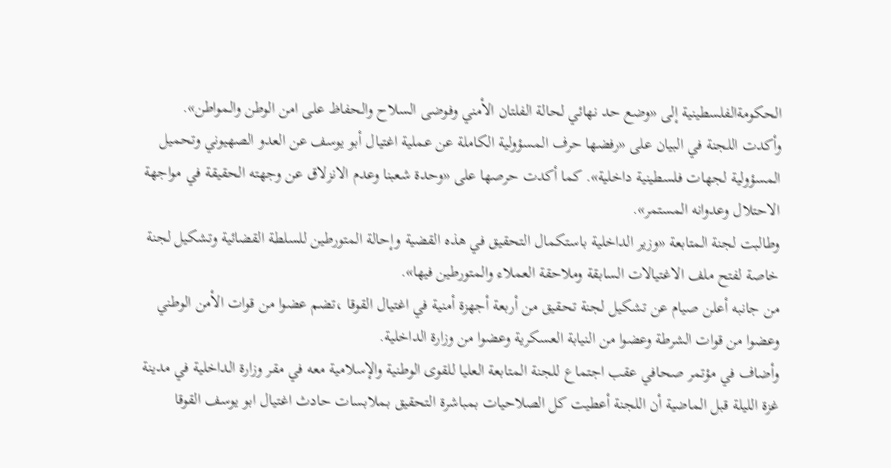الحكومةالفلسطينية إلى «وضع حد نهائي لحالة الفلتان الأمني وفوضى السلاح والحفاظ على امن الوطن والمواطن».
وأكدت اللجنة في البيان على «رفضها حرف المسؤولية الكاملة عن عملية اغتيال أبو يوسف عن العدو الصهيوني وتحميل المسؤولية لجهات فلسطينية داخلية». كما أكدت حرصها على «وحدة شعبنا وعدم الانزلاق عن وجهته الحقيقة في مواجهة الاحتلال وعدوانه المستمر».
وطالبت لجنة المتابعة «وزير الداخلية باستكمال التحقيق في هذه القضية وإحالة المتورطين للسلطة القضائية وتشكيل لجنة خاصة لفتح ملف الاغتيالات السابقة وملاحقة العملاء والمتورطين فيها».
من جانبه أعلن صيام عن تشكيل لجنة تحقيق من أربعة أجهزة أمنية في اغتيال القوقا ،تضم عضوا من قوات الأمن الوطني وعضوا من قوات الشرطة وعضوا من النيابة العسكرية وعضوا من وزارة الداخلية.
وأضاف في مؤتمر صحافي عقب اجتماع للجنة المتابعة العليا للقوى الوطنية والإسلامية معه في مقر وزارة الداخلية في مدينة غزة الليلة قبل الماضية أن اللجنة أعطيت كل الصلاحيات بمباشرة التحقيق بملابسات حادث اغتيال ابو يوسف القوقا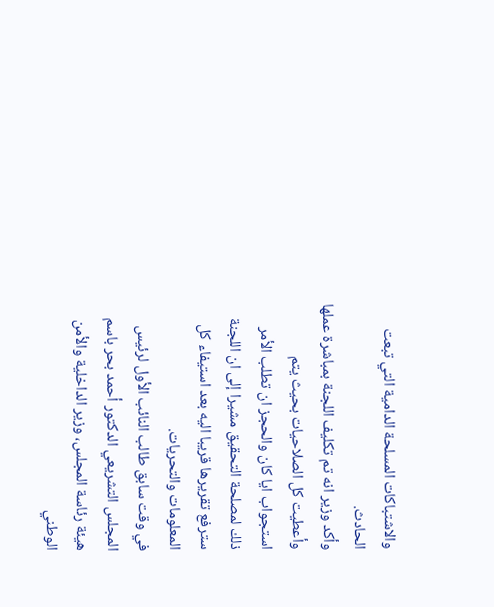والاشتباكات المسلحة الدامية التي تبعت الحادث.
وأكد وزير انه تم تكليف اللجنة بمباشرة عملها وأعطيت كل الصلاحيات بحيث يتم استجواب ايا كان والحجز ان تطلب الأمر ذلك لمصلحة التحقيق مشيرا إلى ان اللجنة سترفع تقريرها قريبا اليه بعد استيفاء كل المعلومات والتحريات.
في وقت سابق طالب النائب الأول لرئيس المجلس التشريعي الدكتور أحمد بحر باسم هيئة رئاسة المجلس، وزير الداخلية والأمن الوطني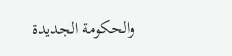والحكومة الجديدة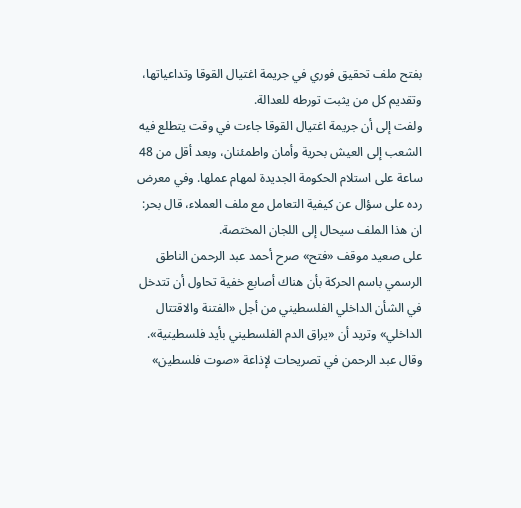بفتح ملف تحقيق فوري في جريمة اغتيال القوقا وتداعياتها، وتقديم كل من يثبت تورطه للعدالة.
ولفت إلى أن جريمة اغتيال القوقا جاءت في وقت يتطلع فيه الشعب إلى العيش بحرية وأمان واطمئنان، وبعد أقل من 48 ساعة على استلام الحكومة الجديدة لمهام عملها. وفي معرض رده على سؤال عن كيفية التعامل مع ملف العملاء، قال بحر: ان هذا الملف سيحال إلى اللجان المختصة.
على صعيد موقف «فتح» صرح أحمد عبد الرحمن الناطق الرسمي باسم الحركة بأن هناك أصابع خفية تحاول أن تتدخل في الشأن الداخلي الفلسطيني من أجل «الفتنة والاقتتال الداخلي» وتريد أن «يراق الدم الفلسطيني بأيد فلسطينية».
وقال عبد الرحمن في تصريحات لإذاعة «صوت فلسطين»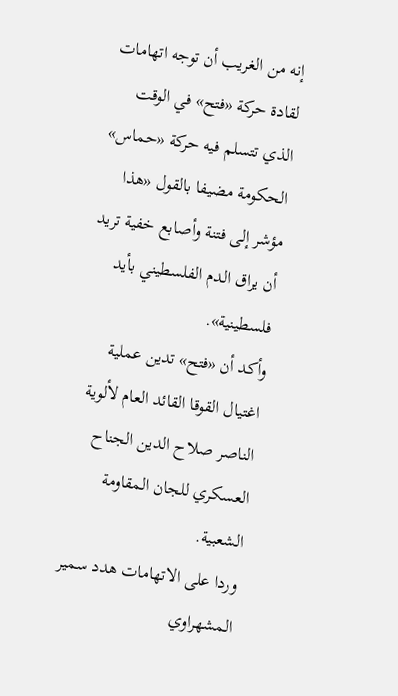إنه من الغريب أن توجه اتهامات لقادة حركة «فتح» في الوقت الذي تتسلم فيه حركة «حماس» الحكومة مضيفا بالقول «هذا مؤشر إلى فتنة وأصابع خفية تريد أن يراق الدم الفلسطيني بأيد فلسطينية».
وأكد أن «فتح» تدين عملية اغتيال القوقا القائد العام لألوية الناصر صلاح الدين الجناح العسكري للجان المقاومة الشعبية.
وردا على الاتهامات هدد سمير المشهراوي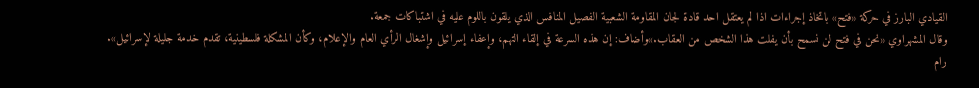القيادي البارز في حركة «فتح» باتخاذ إجراءات اذا لم يعتقل احد قادة لجان المقاومة الشعبية الفصيل المنافس الذي يلقون باللوم عليه في اشتباكات جمعة.
وقال المشهراوي «نحن في فتح لن نسمح بأن يفلت هذا الشخص من العقاب.»وأضاف: إن هذه السرعة في إلقاء التهم، وإعفاء إسرائيل وإشغال الرأي العام والإعلام، وكأن المشكلة فلسطينية، تقدم خدمة جليلة لإسرائيل».
رام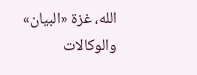الله، غزة «البيان» والوكالات